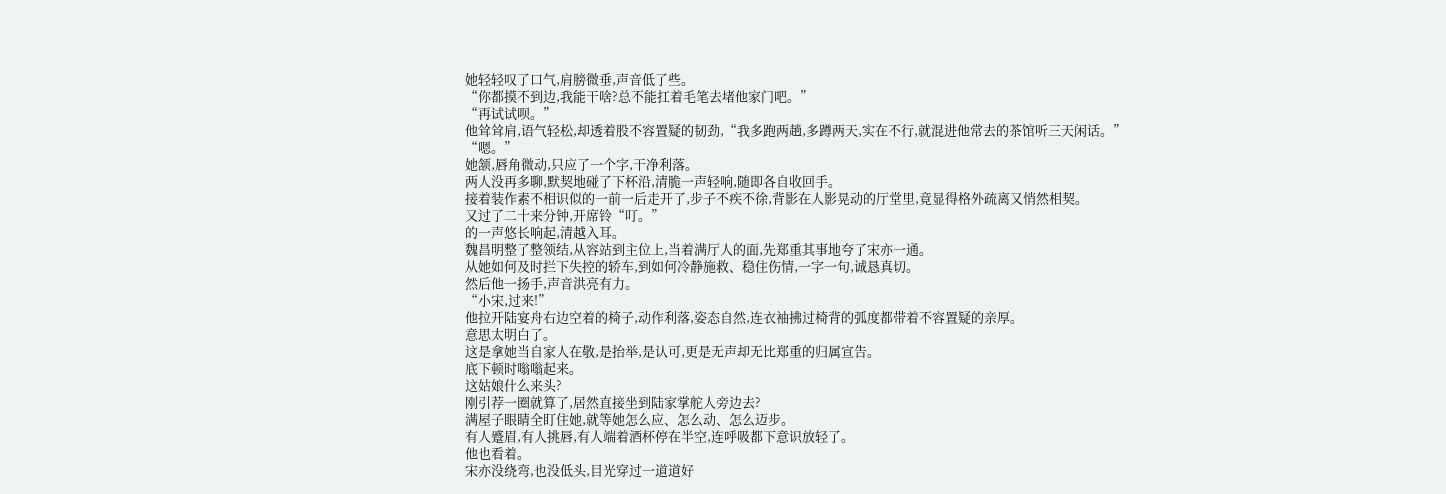她轻轻叹了口气,肩膀微垂,声音低了些。
“你都摸不到边,我能干啥?总不能扛着毛笔去堵他家门吧。”
“再试试呗。”
他耸耸肩,语气轻松,却透着股不容置疑的韧劲,“我多跑两趟,多蹲两天,实在不行,就混进他常去的茶馆听三天闲话。”
“嗯。”
她颔,唇角微动,只应了一个字,干净利落。
两人没再多聊,默契地碰了下杯沿,清脆一声轻响,随即各自收回手。
接着装作素不相识似的一前一后走开了,步子不疾不徐,背影在人影晃动的厅堂里,竟显得格外疏离又悄然相契。
又过了二十来分钟,开席铃“叮。”
的一声悠长响起,清越入耳。
魏昌明整了整领结,从容站到主位上,当着满厅人的面,先郑重其事地夸了宋亦一通。
从她如何及时拦下失控的轿车,到如何冷静施救、稳住伤情,一字一句,诚恳真切。
然后他一扬手,声音洪亮有力。
“小宋,过来!”
他拉开陆宴舟右边空着的椅子,动作利落,姿态自然,连衣袖拂过椅背的弧度都带着不容置疑的亲厚。
意思太明白了。
这是拿她当自家人在敬,是抬举,是认可,更是无声却无比郑重的归属宣告。
底下顿时嗡嗡起来。
这姑娘什么来头?
刚引荐一圈就算了,居然直接坐到陆家掌舵人旁边去?
满屋子眼睛全盯住她,就等她怎么应、怎么动、怎么迈步。
有人蹙眉,有人挑唇,有人端着酒杯停在半空,连呼吸都下意识放轻了。
他也看着。
宋亦没绕弯,也没低头,目光穿过一道道好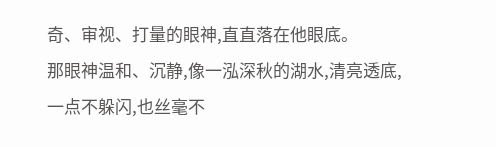奇、审视、打量的眼神,直直落在他眼底。
那眼神温和、沉静,像一泓深秋的湖水,清亮透底,一点不躲闪,也丝毫不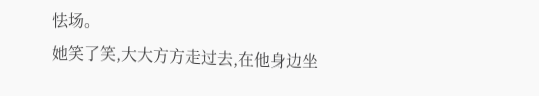怯场。
她笑了笑,大大方方走过去,在他身边坐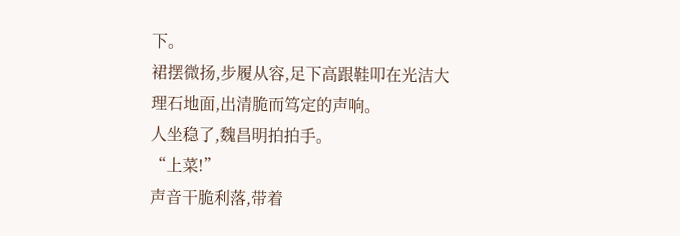下。
裙摆微扬,步履从容,足下高跟鞋叩在光洁大理石地面,出清脆而笃定的声响。
人坐稳了,魏昌明拍拍手。
“上菜!”
声音干脆利落,带着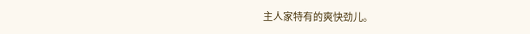主人家特有的爽快劲儿。